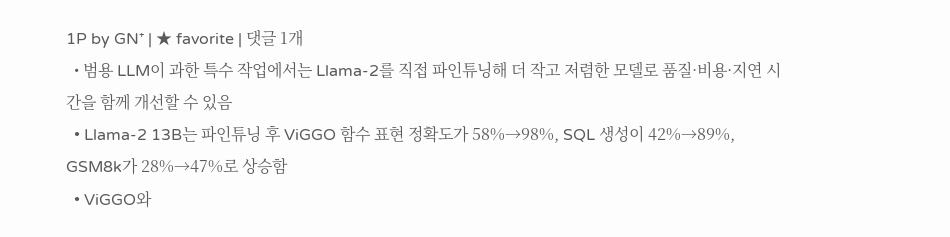1P by GN⁺ | ★ favorite | 댓글 1개
  • 범용 LLM이 과한 특수 작업에서는 Llama-2를 직접 파인튜닝해 더 작고 저렴한 모델로 품질·비용·지연 시간을 함께 개선할 수 있음
  • Llama-2 13B는 파인튜닝 후 ViGGO 함수 표현 정확도가 58%→98%, SQL 생성이 42%→89%, GSM8k가 28%→47%로 상승함
  • ViGGO와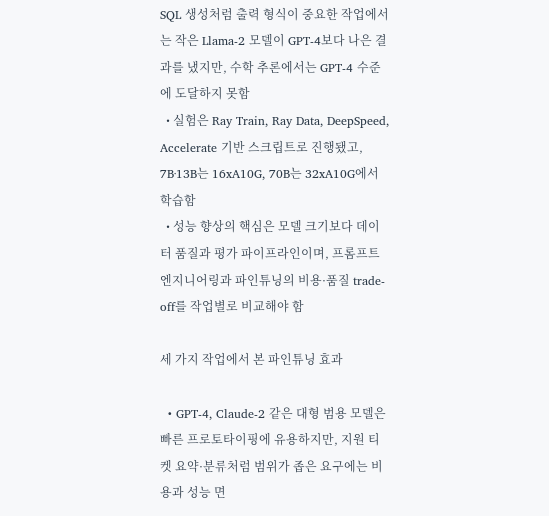SQL 생성처럼 출력 형식이 중요한 작업에서는 작은 Llama-2 모델이 GPT-4보다 나은 결과를 냈지만, 수학 추론에서는 GPT-4 수준에 도달하지 못함
  • 실험은 Ray Train, Ray Data, DeepSpeed, Accelerate 기반 스크립트로 진행됐고, 7B·13B는 16xA10G, 70B는 32xA10G에서 학습함
  • 성능 향상의 핵심은 모델 크기보다 데이터 품질과 평가 파이프라인이며, 프롬프트 엔지니어링과 파인튜닝의 비용·품질 trade-off를 작업별로 비교해야 함

세 가지 작업에서 본 파인튜닝 효과

  • GPT-4, Claude-2 같은 대형 범용 모델은 빠른 프로토타이핑에 유용하지만, 지원 티켓 요약·분류처럼 범위가 좁은 요구에는 비용과 성능 면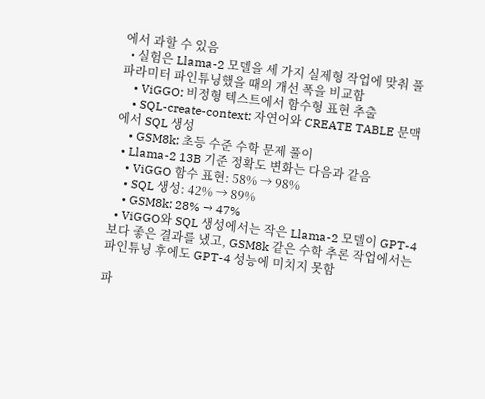에서 과할 수 있음
  • 실험은 Llama-2 모델을 세 가지 실제형 작업에 맞춰 풀 파라미터 파인튜닝했을 때의 개선 폭을 비교함
    • ViGGO: 비정형 텍스트에서 함수형 표현 추출
    • SQL-create-context: 자연어와 CREATE TABLE 문맥에서 SQL 생성
    • GSM8k: 초등 수준 수학 문제 풀이
  • Llama-2 13B 기준 정확도 변화는 다음과 같음
    • ViGGO 함수 표현: 58% → 98%
    • SQL 생성: 42% → 89%
    • GSM8k: 28% → 47%
  • ViGGO와 SQL 생성에서는 작은 Llama-2 모델이 GPT-4보다 좋은 결과를 냈고, GSM8k 같은 수학 추론 작업에서는 파인튜닝 후에도 GPT-4 성능에 미치지 못함

파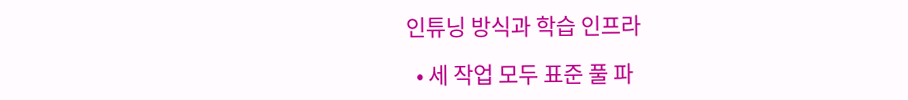인튜닝 방식과 학습 인프라

  • 세 작업 모두 표준 풀 파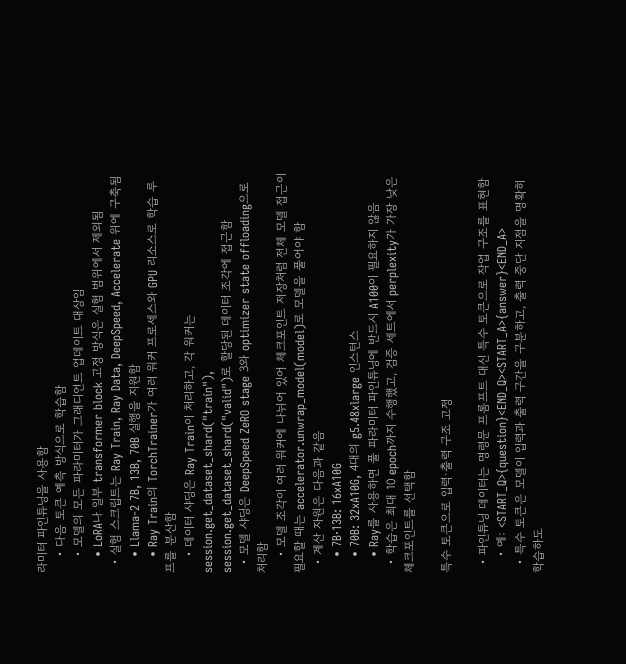라미터 파인튜닝을 사용함
    • 다음 토큰 예측 방식으로 학습함
    • 모델의 모든 파라미터가 그래디언트 업데이트 대상임
    • LoRA나 일부 transformer block 고정 방식은 실험 범위에서 제외됨
  • 실험 스크립트는 Ray Train, Ray Data, DeepSpeed, Accelerate 위에 구축됨
    • Llama-2 7B, 13B, 70B 실행을 지원함
    • Ray Train의 TorchTrainer가 여러 워커 프로세스와 GPU 리소스로 학습 루프를 분산함
    • 데이터 샤딩은 Ray Train이 처리하고, 각 워커는 session.get_dataset_shard("train"), session.get_dataset_shard("valid")로 할당된 데이터 조각에 접근함
  • 모델 샤딩은 DeepSpeed ZeRO stage 3와 optimizer state offloading으로 처리함
    • 모델 조각이 여러 워커에 나뉘어 있어 체크포인트 저장처럼 전체 모델 접근이 필요할 때는 accelerator.unwrap_model(model)로 모델을 풀어야 함
  • 계산 자원은 다음과 같음
    • 7B·13B: 16xA10G
    • 70B: 32xA10G, 4대의 g5.48xlarge 인스턴스
    • Ray를 사용하면 풀 파라미터 파인튜닝에 반드시 A100이 필요하지 않음
  • 학습은 최대 10 epoch까지 수행했고, 검증 세트에서 perplexity가 가장 낮은 체크포인트를 선택함

특수 토큰으로 입력·출력 구조 고정

  • 파인튜닝 데이터는 명령문 프롬프트 대신 특수 토큰으로 작업 구조를 표현함
    • 예: <START_Q>{question}<END_Q><START_A>{answer}<END_A>
  • 특수 토큰은 모델이 입력과 출력 구간을 구분하고, 출력 중단 지점을 명확히 학습하도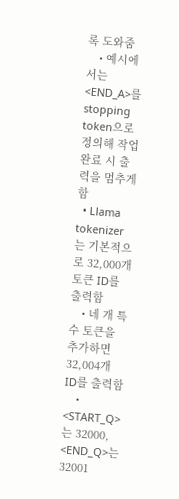록 도와줌
    • 예시에서는 <END_A>를 stopping token으로 정의해 작업 완료 시 출력을 멈추게 함
  • Llama tokenizer는 기본적으로 32,000개 토큰 ID를 출력함
    • 네 개 특수 토큰을 추가하면 32,004개 ID를 출력함
    • <START_Q>는 32000, <END_Q>는 32001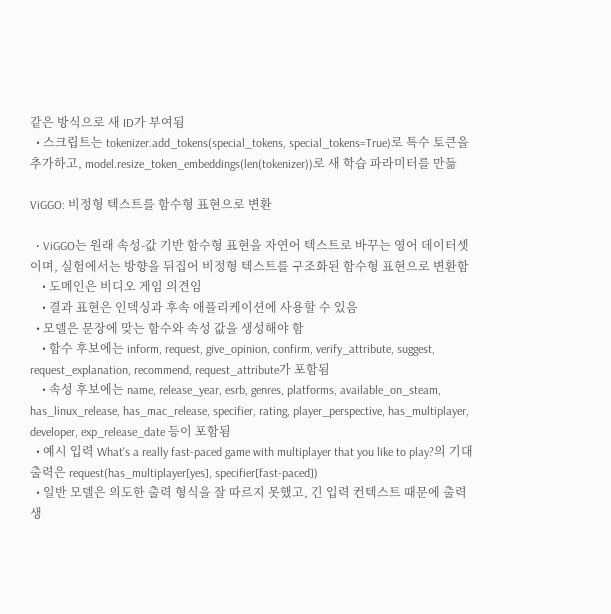같은 방식으로 새 ID가 부여됨
  • 스크립트는 tokenizer.add_tokens(special_tokens, special_tokens=True)로 특수 토큰을 추가하고, model.resize_token_embeddings(len(tokenizer))로 새 학습 파라미터를 만듦

ViGGO: 비정형 텍스트를 함수형 표현으로 변환

  • ViGGO는 원래 속성-값 기반 함수형 표현을 자연어 텍스트로 바꾸는 영어 데이터셋이며, 실험에서는 방향을 뒤집어 비정형 텍스트를 구조화된 함수형 표현으로 변환함
    • 도메인은 비디오 게임 의견임
    • 결과 표현은 인덱싱과 후속 애플리케이션에 사용할 수 있음
  • 모델은 문장에 맞는 함수와 속성 값을 생성해야 함
    • 함수 후보에는 inform, request, give_opinion, confirm, verify_attribute, suggest, request_explanation, recommend, request_attribute가 포함됨
    • 속성 후보에는 name, release_year, esrb, genres, platforms, available_on_steam, has_linux_release, has_mac_release, specifier, rating, player_perspective, has_multiplayer, developer, exp_release_date 등이 포함됨
  • 예시 입력 What's a really fast-paced game with multiplayer that you like to play?의 기대 출력은 request(has_multiplayer[yes], specifier[fast-paced])
  • 일반 모델은 의도한 출력 형식을 잘 따르지 못했고, 긴 입력 컨텍스트 때문에 출력 생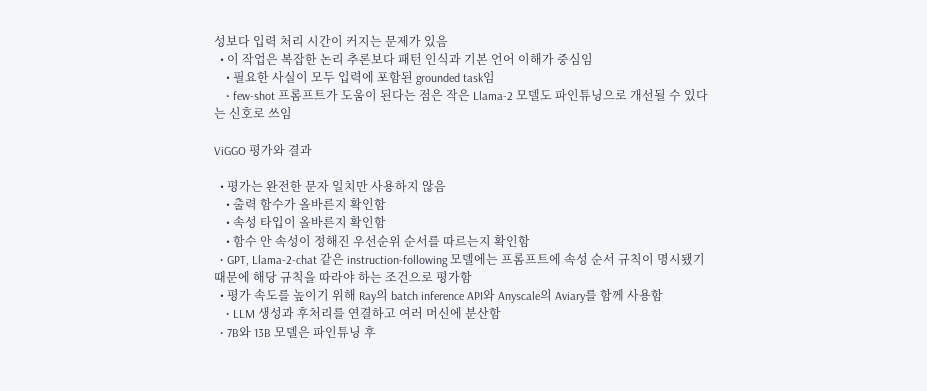성보다 입력 처리 시간이 커지는 문제가 있음
  • 이 작업은 복잡한 논리 추론보다 패턴 인식과 기본 언어 이해가 중심임
    • 필요한 사실이 모두 입력에 포함된 grounded task임
    • few-shot 프롬프트가 도움이 된다는 점은 작은 Llama-2 모델도 파인튜닝으로 개선될 수 있다는 신호로 쓰임

ViGGO 평가와 결과

  • 평가는 완전한 문자 일치만 사용하지 않음
    • 출력 함수가 올바른지 확인함
    • 속성 타입이 올바른지 확인함
    • 함수 안 속성이 정해진 우선순위 순서를 따르는지 확인함
  • GPT, Llama-2-chat 같은 instruction-following 모델에는 프롬프트에 속성 순서 규칙이 명시됐기 때문에 해당 규칙을 따라야 하는 조건으로 평가함
  • 평가 속도를 높이기 위해 Ray의 batch inference API와 Anyscale의 Aviary를 함께 사용함
    • LLM 생성과 후처리를 연결하고 여러 머신에 분산함
  • 7B와 13B 모델은 파인튜닝 후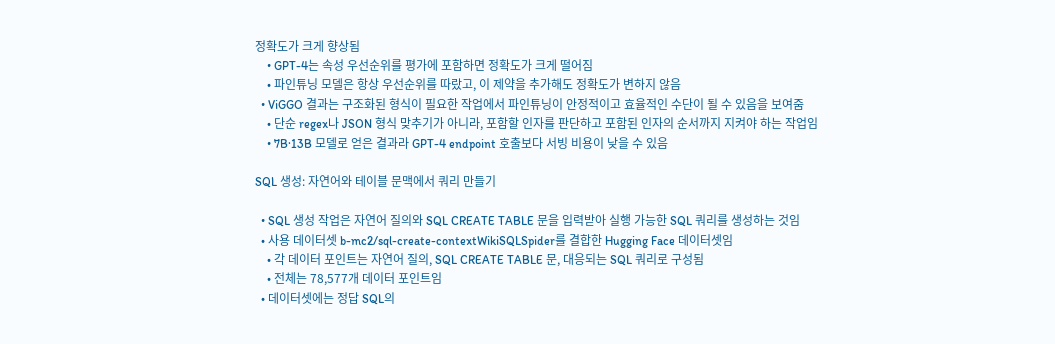정확도가 크게 향상됨
    • GPT-4는 속성 우선순위를 평가에 포함하면 정확도가 크게 떨어짐
    • 파인튜닝 모델은 항상 우선순위를 따랐고, 이 제약을 추가해도 정확도가 변하지 않음
  • ViGGO 결과는 구조화된 형식이 필요한 작업에서 파인튜닝이 안정적이고 효율적인 수단이 될 수 있음을 보여줌
    • 단순 regex나 JSON 형식 맞추기가 아니라, 포함할 인자를 판단하고 포함된 인자의 순서까지 지켜야 하는 작업임
    • 7B·13B 모델로 얻은 결과라 GPT-4 endpoint 호출보다 서빙 비용이 낮을 수 있음

SQL 생성: 자연어와 테이블 문맥에서 쿼리 만들기

  • SQL 생성 작업은 자연어 질의와 SQL CREATE TABLE 문을 입력받아 실행 가능한 SQL 쿼리를 생성하는 것임
  • 사용 데이터셋 b-mc2/sql-create-contextWikiSQLSpider를 결합한 Hugging Face 데이터셋임
    • 각 데이터 포인트는 자연어 질의, SQL CREATE TABLE 문, 대응되는 SQL 쿼리로 구성됨
    • 전체는 78,577개 데이터 포인트임
  • 데이터셋에는 정답 SQL의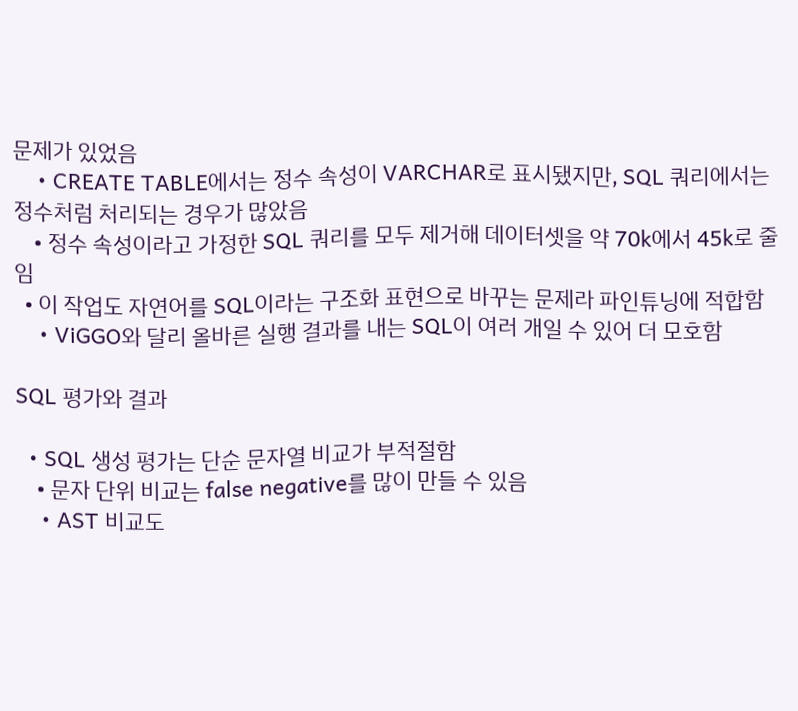문제가 있었음
    • CREATE TABLE에서는 정수 속성이 VARCHAR로 표시됐지만, SQL 쿼리에서는 정수처럼 처리되는 경우가 많았음
    • 정수 속성이라고 가정한 SQL 쿼리를 모두 제거해 데이터셋을 약 70k에서 45k로 줄임
  • 이 작업도 자연어를 SQL이라는 구조화 표현으로 바꾸는 문제라 파인튜닝에 적합함
    • ViGGO와 달리 올바른 실행 결과를 내는 SQL이 여러 개일 수 있어 더 모호함

SQL 평가와 결과

  • SQL 생성 평가는 단순 문자열 비교가 부적절함
    • 문자 단위 비교는 false negative를 많이 만들 수 있음
    • AST 비교도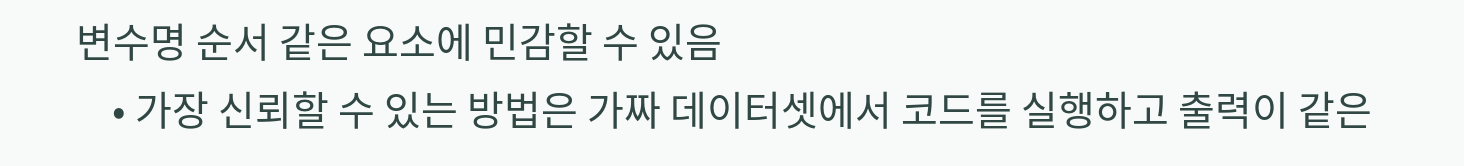변수명 순서 같은 요소에 민감할 수 있음
    • 가장 신뢰할 수 있는 방법은 가짜 데이터셋에서 코드를 실행하고 출력이 같은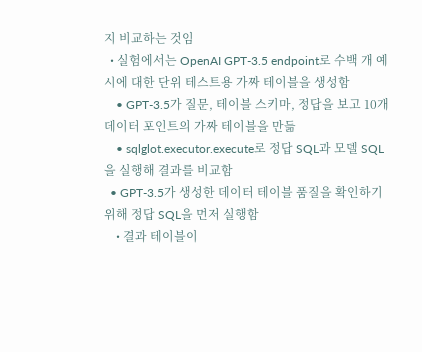지 비교하는 것임
  • 실험에서는 OpenAI GPT-3.5 endpoint로 수백 개 예시에 대한 단위 테스트용 가짜 테이블을 생성함
    • GPT-3.5가 질문, 테이블 스키마, 정답을 보고 10개 데이터 포인트의 가짜 테이블을 만듦
    • sqlglot.executor.execute로 정답 SQL과 모델 SQL을 실행해 결과를 비교함
  • GPT-3.5가 생성한 데이터 테이블 품질을 확인하기 위해 정답 SQL을 먼저 실행함
    • 결과 테이블이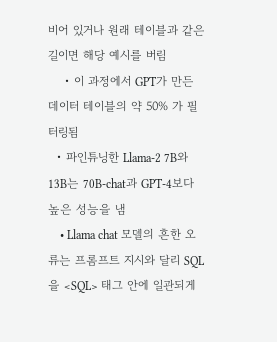비어 있거나 원래 테이블과 같은 길이면 해당 예시를 버림
    • 이 과정에서 GPT가 만든 데이터 테이블의 약 50% 가 필터링됨
  • 파인튜닝한 Llama-2 7B와 13B는 70B-chat과 GPT-4보다 높은 성능을 냄
    • Llama chat 모델의 흔한 오류는 프롬프트 지시와 달리 SQL을 <SQL> 태그 안에 일관되게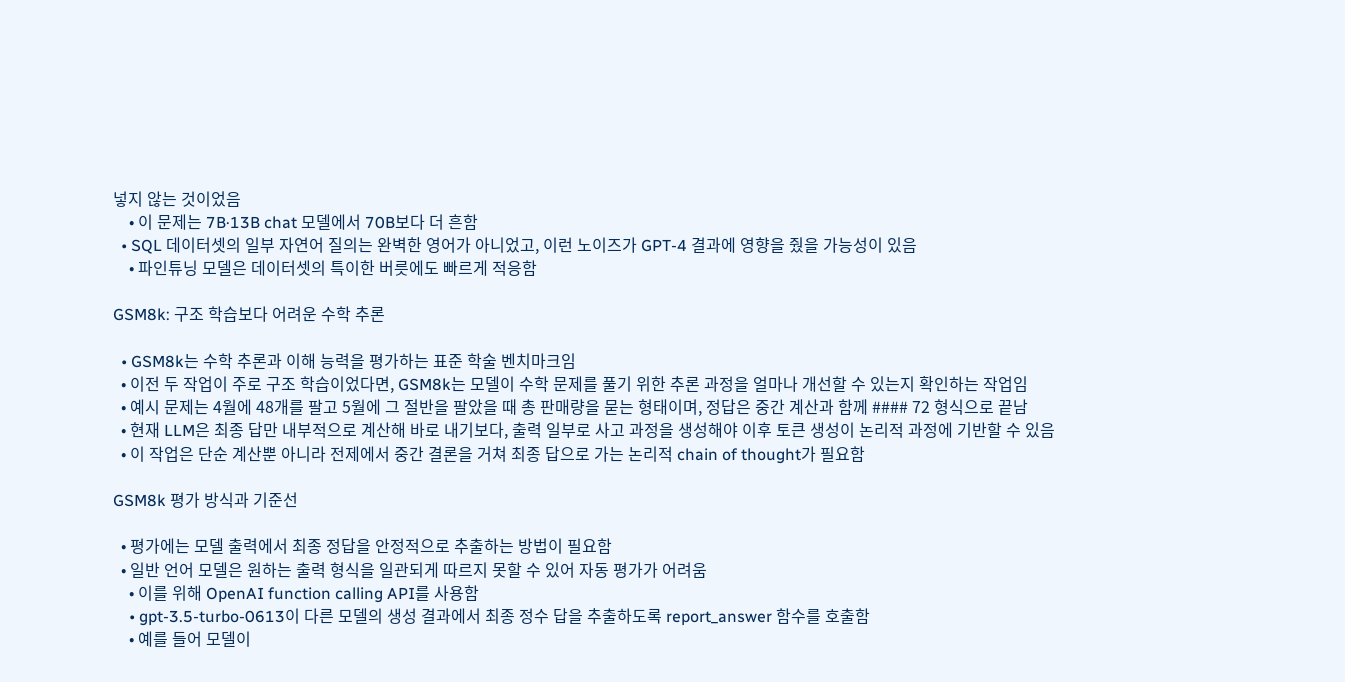넣지 않는 것이었음
    • 이 문제는 7B·13B chat 모델에서 70B보다 더 흔함
  • SQL 데이터셋의 일부 자연어 질의는 완벽한 영어가 아니었고, 이런 노이즈가 GPT-4 결과에 영향을 줬을 가능성이 있음
    • 파인튜닝 모델은 데이터셋의 특이한 버릇에도 빠르게 적응함

GSM8k: 구조 학습보다 어려운 수학 추론

  • GSM8k는 수학 추론과 이해 능력을 평가하는 표준 학술 벤치마크임
  • 이전 두 작업이 주로 구조 학습이었다면, GSM8k는 모델이 수학 문제를 풀기 위한 추론 과정을 얼마나 개선할 수 있는지 확인하는 작업임
  • 예시 문제는 4월에 48개를 팔고 5월에 그 절반을 팔았을 때 총 판매량을 묻는 형태이며, 정답은 중간 계산과 함께 #### 72 형식으로 끝남
  • 현재 LLM은 최종 답만 내부적으로 계산해 바로 내기보다, 출력 일부로 사고 과정을 생성해야 이후 토큰 생성이 논리적 과정에 기반할 수 있음
  • 이 작업은 단순 계산뿐 아니라 전제에서 중간 결론을 거쳐 최종 답으로 가는 논리적 chain of thought가 필요함

GSM8k 평가 방식과 기준선

  • 평가에는 모델 출력에서 최종 정답을 안정적으로 추출하는 방법이 필요함
  • 일반 언어 모델은 원하는 출력 형식을 일관되게 따르지 못할 수 있어 자동 평가가 어려움
    • 이를 위해 OpenAI function calling API를 사용함
    • gpt-3.5-turbo-0613이 다른 모델의 생성 결과에서 최종 정수 답을 추출하도록 report_answer 함수를 호출함
    • 예를 들어 모델이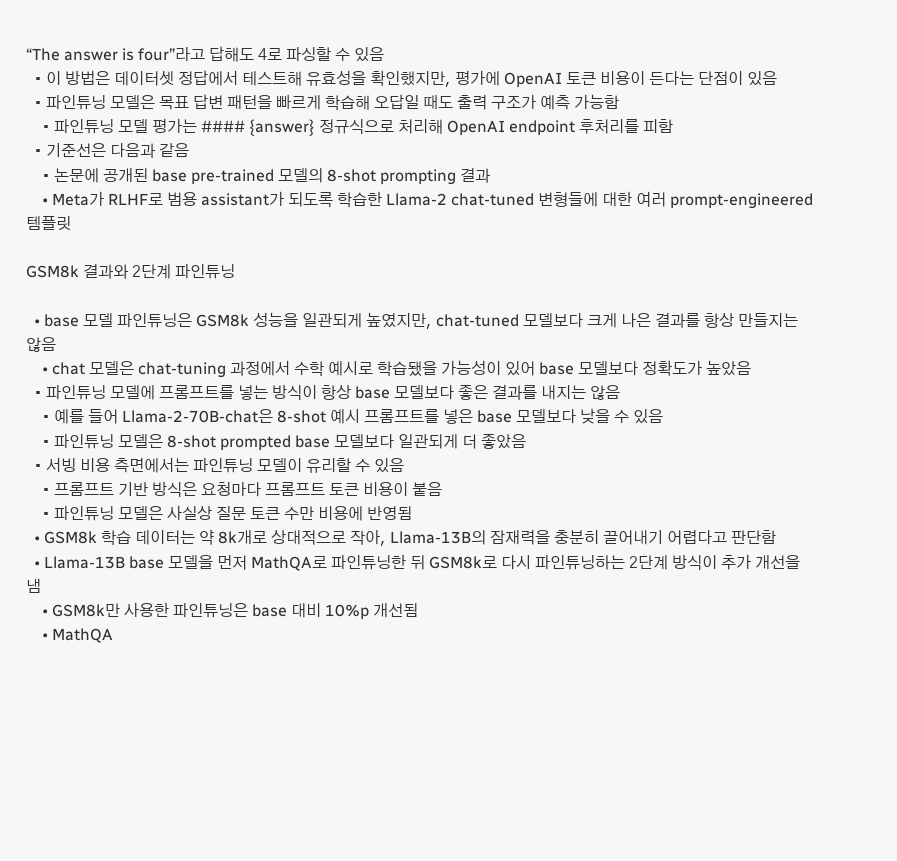“The answer is four”라고 답해도 4로 파싱할 수 있음
  • 이 방법은 데이터셋 정답에서 테스트해 유효성을 확인했지만, 평가에 OpenAI 토큰 비용이 든다는 단점이 있음
  • 파인튜닝 모델은 목표 답변 패턴을 빠르게 학습해 오답일 때도 출력 구조가 예측 가능함
    • 파인튜닝 모델 평가는 #### {answer} 정규식으로 처리해 OpenAI endpoint 후처리를 피함
  • 기준선은 다음과 같음
    • 논문에 공개된 base pre-trained 모델의 8-shot prompting 결과
    • Meta가 RLHF로 범용 assistant가 되도록 학습한 Llama-2 chat-tuned 변형들에 대한 여러 prompt-engineered 템플릿

GSM8k 결과와 2단계 파인튜닝

  • base 모델 파인튜닝은 GSM8k 성능을 일관되게 높였지만, chat-tuned 모델보다 크게 나은 결과를 항상 만들지는 않음
    • chat 모델은 chat-tuning 과정에서 수학 예시로 학습됐을 가능성이 있어 base 모델보다 정확도가 높았음
  • 파인튜닝 모델에 프롬프트를 넣는 방식이 항상 base 모델보다 좋은 결과를 내지는 않음
    • 예를 들어 Llama-2-70B-chat은 8-shot 예시 프롬프트를 넣은 base 모델보다 낮을 수 있음
    • 파인튜닝 모델은 8-shot prompted base 모델보다 일관되게 더 좋았음
  • 서빙 비용 측면에서는 파인튜닝 모델이 유리할 수 있음
    • 프롬프트 기반 방식은 요청마다 프롬프트 토큰 비용이 붙음
    • 파인튜닝 모델은 사실상 질문 토큰 수만 비용에 반영됨
  • GSM8k 학습 데이터는 약 8k개로 상대적으로 작아, Llama-13B의 잠재력을 충분히 끌어내기 어렵다고 판단함
  • Llama-13B base 모델을 먼저 MathQA로 파인튜닝한 뒤 GSM8k로 다시 파인튜닝하는 2단계 방식이 추가 개선을 냄
    • GSM8k만 사용한 파인튜닝은 base 대비 10%p 개선됨
    • MathQA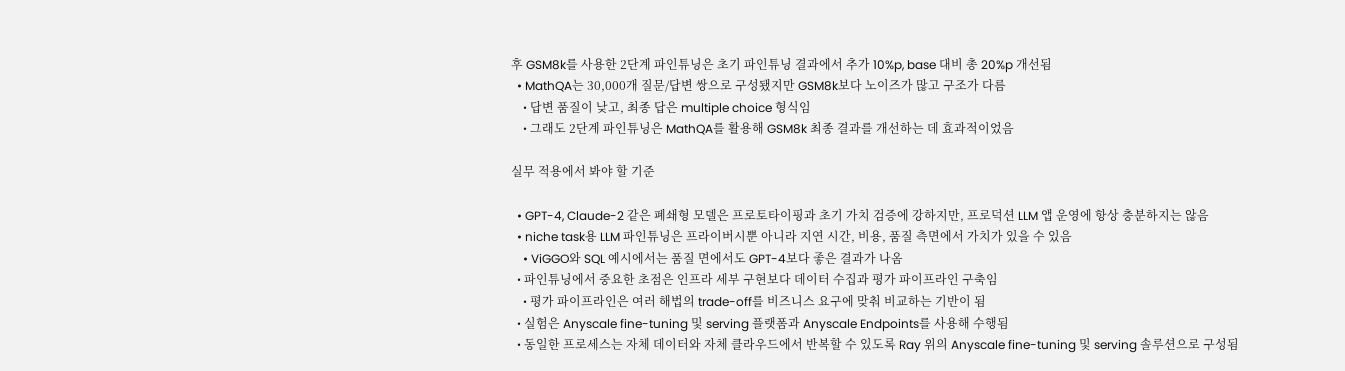후 GSM8k를 사용한 2단계 파인튜닝은 초기 파인튜닝 결과에서 추가 10%p, base 대비 총 20%p 개선됨
  • MathQA는 30,000개 질문/답변 쌍으로 구성됐지만 GSM8k보다 노이즈가 많고 구조가 다름
    • 답변 품질이 낮고, 최종 답은 multiple choice 형식임
    • 그래도 2단계 파인튜닝은 MathQA를 활용해 GSM8k 최종 결과를 개선하는 데 효과적이었음

실무 적용에서 봐야 할 기준

  • GPT-4, Claude-2 같은 폐쇄형 모델은 프로토타이핑과 초기 가치 검증에 강하지만, 프로덕션 LLM 앱 운영에 항상 충분하지는 않음
  • niche task용 LLM 파인튜닝은 프라이버시뿐 아니라 지연 시간, 비용, 품질 측면에서 가치가 있을 수 있음
    • ViGGO와 SQL 예시에서는 품질 면에서도 GPT-4보다 좋은 결과가 나옴
  • 파인튜닝에서 중요한 초점은 인프라 세부 구현보다 데이터 수집과 평가 파이프라인 구축임
    • 평가 파이프라인은 여러 해법의 trade-off를 비즈니스 요구에 맞춰 비교하는 기반이 됨
  • 실험은 Anyscale fine-tuning 및 serving 플랫폼과 Anyscale Endpoints를 사용해 수행됨
  • 동일한 프로세스는 자체 데이터와 자체 클라우드에서 반복할 수 있도록 Ray 위의 Anyscale fine-tuning 및 serving 솔루션으로 구성됨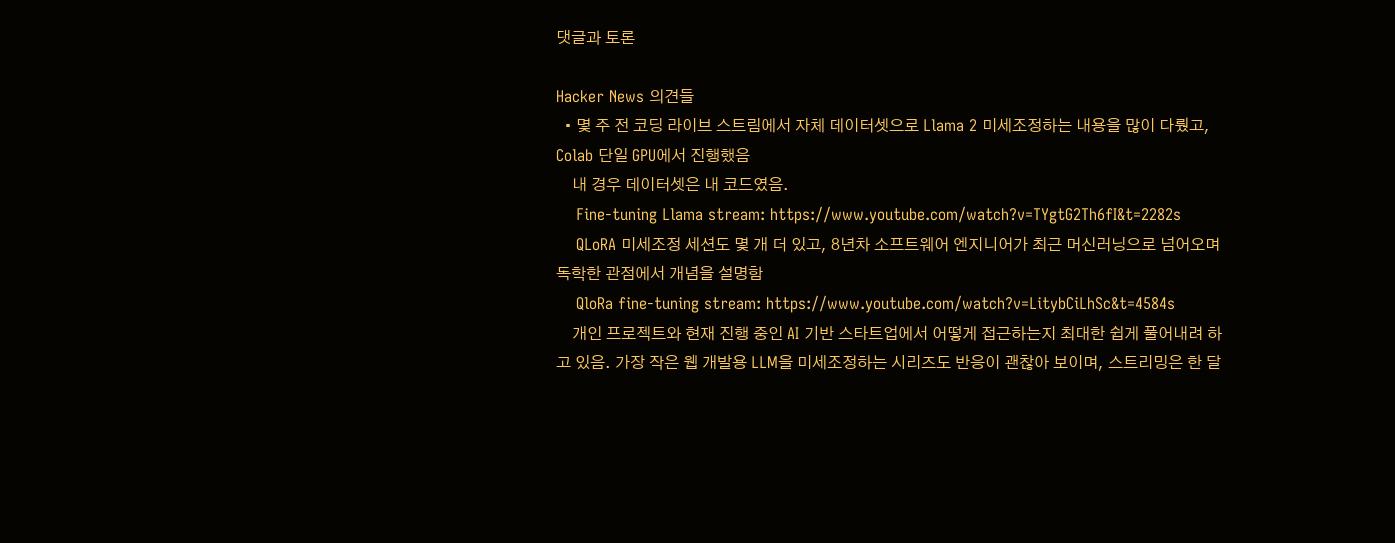댓글과 토론

Hacker News 의견들
  • 몇 주 전 코딩 라이브 스트림에서 자체 데이터셋으로 Llama 2 미세조정하는 내용을 많이 다뤘고, Colab 단일 GPU에서 진행했음
    내 경우 데이터셋은 내 코드였음.
    Fine-tuning Llama stream: https://www.youtube.com/watch?v=TYgtG2Th6fI&t=2282s
    QLoRA 미세조정 세션도 몇 개 더 있고, 8년차 소프트웨어 엔지니어가 최근 머신러닝으로 넘어오며 독학한 관점에서 개념을 설명함
    QloRa fine-tuning stream: https://www.youtube.com/watch?v=LitybCiLhSc&t=4584s
    개인 프로젝트와 현재 진행 중인 AI 기반 스타트업에서 어떻게 접근하는지 최대한 쉽게 풀어내려 하고 있음. 가장 작은 웹 개발용 LLM을 미세조정하는 시리즈도 반응이 괜찮아 보이며, 스트리밍은 한 달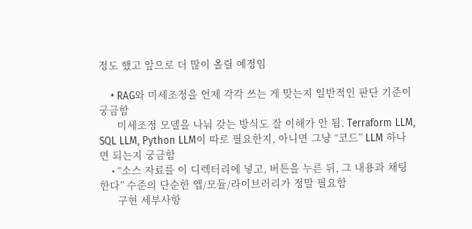정도 했고 앞으로 더 많이 올릴 예정임

    • RAG와 미세조정을 언제 각각 쓰는 게 맞는지 일반적인 판단 기준이 궁금함
      미세조정 모델을 나눠 갖는 방식도 잘 이해가 안 됨. Terraform LLM, SQL LLM, Python LLM이 따로 필요한지, 아니면 그냥 “코드” LLM 하나면 되는지 궁금함
    • “소스 자료를 이 디렉터리에 넣고, 버튼을 누른 뒤, 그 내용과 채팅한다” 수준의 단순한 앱/모듈/라이브러리가 정말 필요함
      구현 세부사항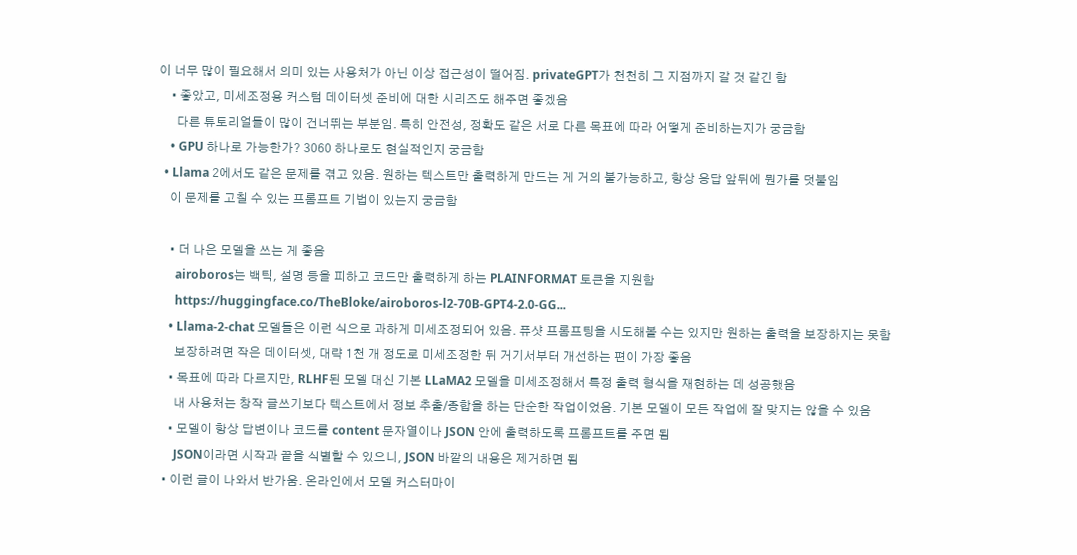이 너무 많이 필요해서 의미 있는 사용처가 아닌 이상 접근성이 떨어짐. privateGPT가 천천히 그 지점까지 갈 것 같긴 함
    • 좋았고, 미세조정용 커스텀 데이터셋 준비에 대한 시리즈도 해주면 좋겠음
      다른 튜토리얼들이 많이 건너뛰는 부분임. 특히 안전성, 정확도 같은 서로 다른 목표에 따라 어떻게 준비하는지가 궁금함
    • GPU 하나로 가능한가? 3060 하나로도 현실적인지 궁금함
  • Llama 2에서도 같은 문제를 겪고 있음. 원하는 텍스트만 출력하게 만드는 게 거의 불가능하고, 항상 응답 앞뒤에 뭔가를 덧붙임
    이 문제를 고칠 수 있는 프롬프트 기법이 있는지 궁금함

    • 더 나은 모델을 쓰는 게 좋음
      airoboros는 백틱, 설명 등을 피하고 코드만 출력하게 하는 PLAINFORMAT 토큰을 지원함
      https://huggingface.co/TheBloke/airoboros-l2-70B-GPT4-2.0-GG...
    • Llama-2-chat 모델들은 이런 식으로 과하게 미세조정되어 있음. 퓨샷 프롬프팅을 시도해볼 수는 있지만 원하는 출력을 보장하지는 못함
      보장하려면 작은 데이터셋, 대략 1천 개 정도로 미세조정한 뒤 거기서부터 개선하는 편이 가장 좋음
    • 목표에 따라 다르지만, RLHF된 모델 대신 기본 LLaMA2 모델을 미세조정해서 특정 출력 형식을 재현하는 데 성공했음
      내 사용처는 창작 글쓰기보다 텍스트에서 정보 추출/종합을 하는 단순한 작업이었음. 기본 모델이 모든 작업에 잘 맞지는 않을 수 있음
    • 모델이 항상 답변이나 코드를 content 문자열이나 JSON 안에 출력하도록 프롬프트를 주면 됨
      JSON이라면 시작과 끝을 식별할 수 있으니, JSON 바깥의 내용은 제거하면 됨
  • 이런 글이 나와서 반가움. 온라인에서 모델 커스터마이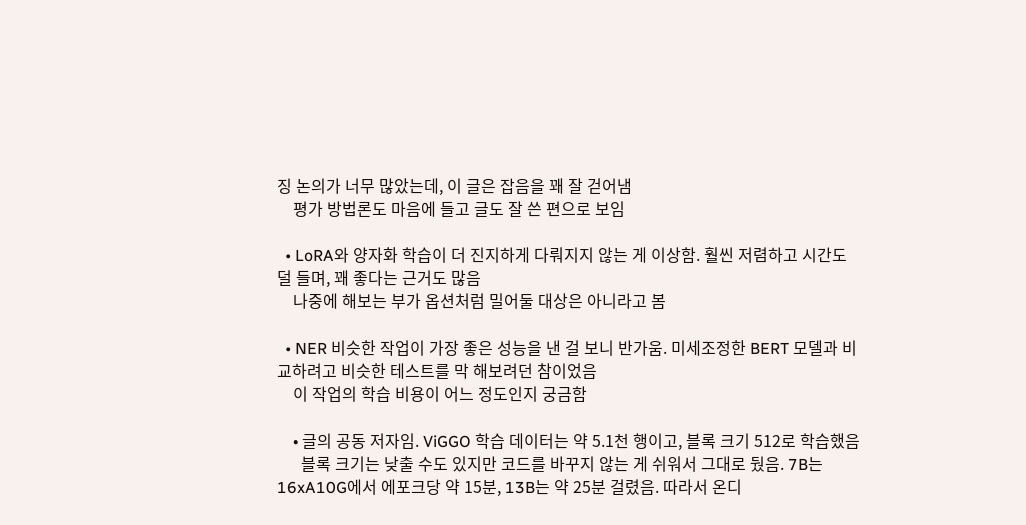징 논의가 너무 많았는데, 이 글은 잡음을 꽤 잘 걷어냄
    평가 방법론도 마음에 들고 글도 잘 쓴 편으로 보임

  • LoRA와 양자화 학습이 더 진지하게 다뤄지지 않는 게 이상함. 훨씬 저렴하고 시간도 덜 들며, 꽤 좋다는 근거도 많음
    나중에 해보는 부가 옵션처럼 밀어둘 대상은 아니라고 봄

  • NER 비슷한 작업이 가장 좋은 성능을 낸 걸 보니 반가움. 미세조정한 BERT 모델과 비교하려고 비슷한 테스트를 막 해보려던 참이었음
    이 작업의 학습 비용이 어느 정도인지 궁금함

    • 글의 공동 저자임. ViGGO 학습 데이터는 약 5.1천 행이고, 블록 크기 512로 학습했음
      블록 크기는 낮출 수도 있지만 코드를 바꾸지 않는 게 쉬워서 그대로 뒀음. 7B는 16xA10G에서 에포크당 약 15분, 13B는 약 25분 걸렸음. 따라서 온디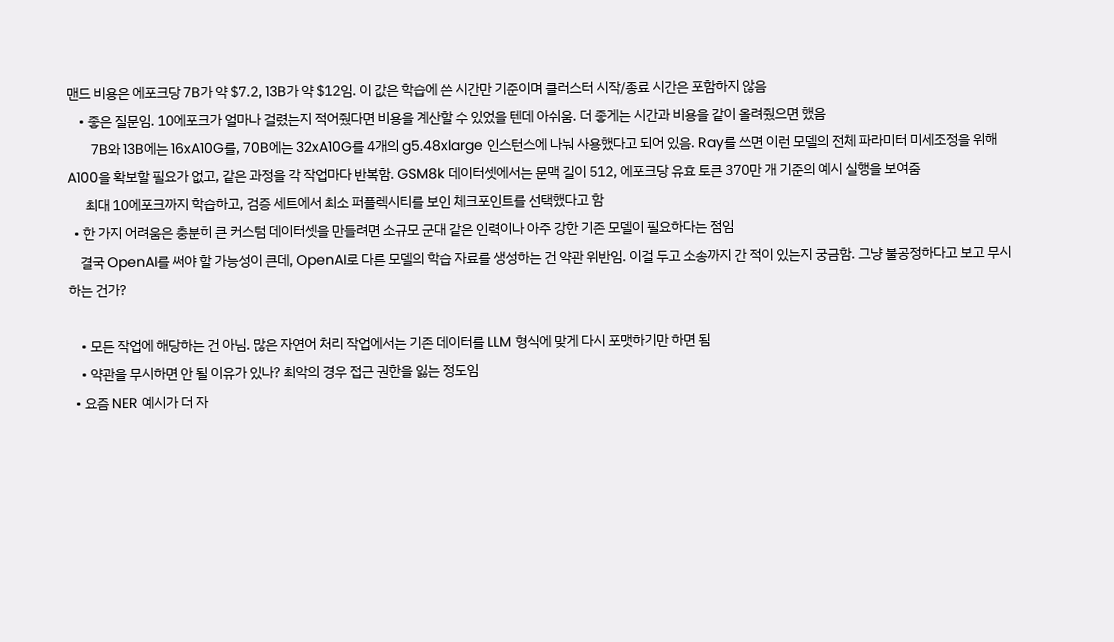맨드 비용은 에포크당 7B가 약 $7.2, 13B가 약 $12임. 이 값은 학습에 쓴 시간만 기준이며 클러스터 시작/종료 시간은 포함하지 않음
    • 좋은 질문임. 10에포크가 얼마나 걸렸는지 적어줬다면 비용을 계산할 수 있었을 텐데 아쉬움. 더 좋게는 시간과 비용을 같이 올려줬으면 했음
      7B와 13B에는 16xA10G를, 70B에는 32xA10G를 4개의 g5.48xlarge 인스턴스에 나눠 사용했다고 되어 있음. Ray를 쓰면 이런 모델의 전체 파라미터 미세조정을 위해 A100을 확보할 필요가 없고, 같은 과정을 각 작업마다 반복함. GSM8k 데이터셋에서는 문맥 길이 512, 에포크당 유효 토큰 370만 개 기준의 예시 실행을 보여줌
      최대 10에포크까지 학습하고, 검증 세트에서 최소 퍼플렉시티를 보인 체크포인트를 선택했다고 함
  • 한 가지 어려움은 충분히 큰 커스텀 데이터셋을 만들려면 소규모 군대 같은 인력이나 아주 강한 기존 모델이 필요하다는 점임
    결국 OpenAI를 써야 할 가능성이 큰데, OpenAI로 다른 모델의 학습 자료를 생성하는 건 약관 위반임. 이걸 두고 소송까지 간 적이 있는지 궁금함. 그냥 불공정하다고 보고 무시하는 건가?

    • 모든 작업에 해당하는 건 아님. 많은 자연어 처리 작업에서는 기존 데이터를 LLM 형식에 맞게 다시 포맷하기만 하면 됨
    • 약관을 무시하면 안 될 이유가 있나? 최악의 경우 접근 권한을 잃는 정도임
  • 요즘 NER 예시가 더 자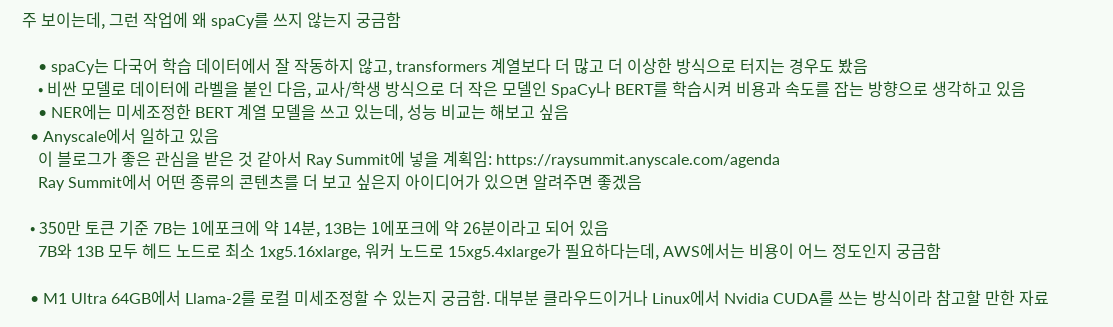주 보이는데, 그런 작업에 왜 spaCy를 쓰지 않는지 궁금함

    • spaCy는 다국어 학습 데이터에서 잘 작동하지 않고, transformers 계열보다 더 많고 더 이상한 방식으로 터지는 경우도 봤음
    • 비싼 모델로 데이터에 라벨을 붙인 다음, 교사/학생 방식으로 더 작은 모델인 SpaCy나 BERT를 학습시켜 비용과 속도를 잡는 방향으로 생각하고 있음
    • NER에는 미세조정한 BERT 계열 모델을 쓰고 있는데, 성능 비교는 해보고 싶음
  • Anyscale에서 일하고 있음
    이 블로그가 좋은 관심을 받은 것 같아서 Ray Summit에 넣을 계획임: https://raysummit.anyscale.com/agenda
    Ray Summit에서 어떤 종류의 콘텐츠를 더 보고 싶은지 아이디어가 있으면 알려주면 좋겠음

  • 350만 토큰 기준 7B는 1에포크에 약 14분, 13B는 1에포크에 약 26분이라고 되어 있음
    7B와 13B 모두 헤드 노드로 최소 1xg5.16xlarge, 워커 노드로 15xg5.4xlarge가 필요하다는데, AWS에서는 비용이 어느 정도인지 궁금함

  • M1 Ultra 64GB에서 Llama-2를 로컬 미세조정할 수 있는지 궁금함. 대부분 클라우드이거나 Linux에서 Nvidia CUDA를 쓰는 방식이라 참고할 만한 자료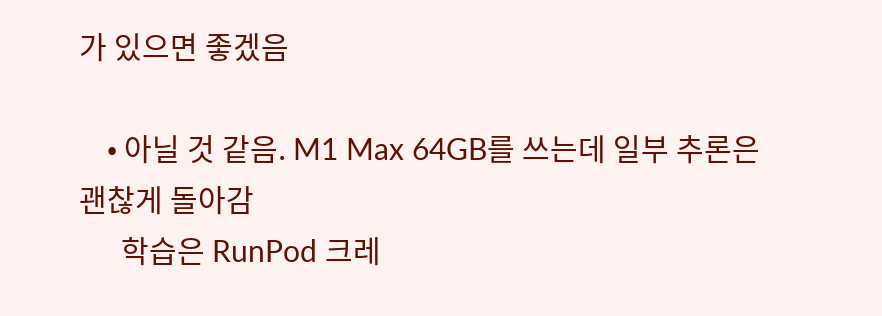가 있으면 좋겠음

    • 아닐 것 같음. M1 Max 64GB를 쓰는데 일부 추론은 괜찮게 돌아감
      학습은 RunPod 크레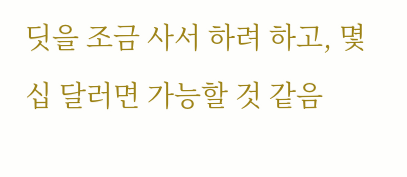딧을 조금 사서 하려 하고, 몇십 달러면 가능할 것 같음